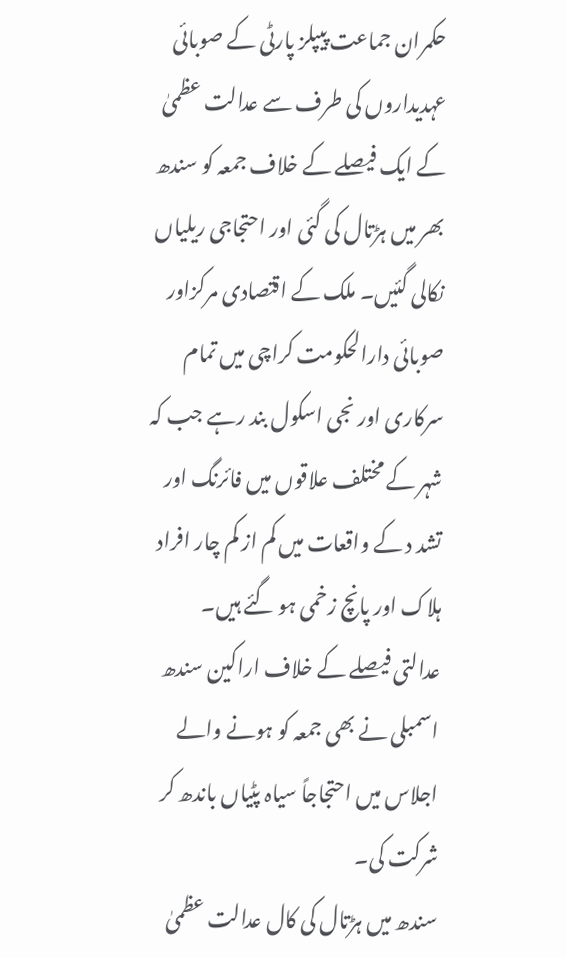حکمران جماعت پیپلز پارٹی کے صوبائی عہدیداروں کی طرف سے عدالت عظمیٰ کے ایک فیصلے کے خلاف جمعہ کو سندھ بھر میں ہڑتال کی گئی اور احتجاجی ریلیاں نکالی گئیں۔ ملک کے اقتصادی مرکزاور صوبائی دارالحکومت کراچی میں تمام سرکاری اور نجی اسکول بند رہے جب کہ شہر کے مختلف علاقوں میں فائرنگ اور تشد د کے واقعات میں کم از کم چار افراد ہلاک اور پانچ زخمی ہو گئے ہیں۔
عدالتی فیصلے کے خلاف اراکین سندھ اسمبلی نے بھی جمعہ کو ہونے والے اجلاس میں احتجاجاً سیاہ پٹیاں باندھ کر شرکت کی۔
سندھ میں ہڑتال کی کال عدالت عظمیٰ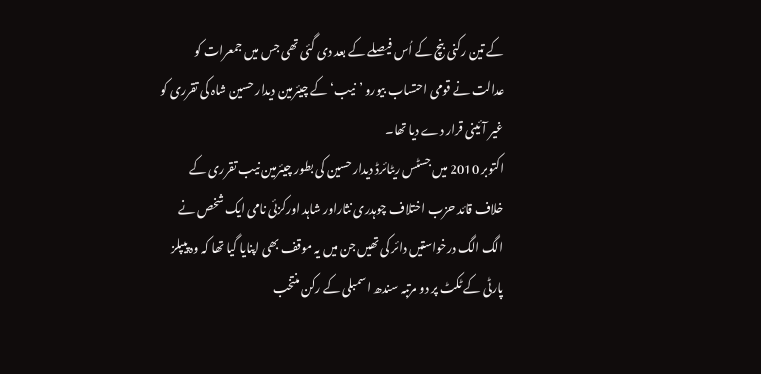کے تین رکنی بنچ کے اُس فیصلے کے بعد دی گئی تھی جس میں جمعرات کو عدالت نے قومی احتساب بیورو ’نیب‘ کے چیئرمین دیدار حسین شاہ کی تقرری کو غیر آئینی قرار دے دیا تھا۔
اکتوبر 2010 میں جسٹس ریٹائرڈ دیدار حسین کی بطور چیئرمین نیب تقرری کے خلاف قائد حزب اختلاف چوہدری نثاراور شاہد اورکزئی نامی ایک شخص نے الگ الگ درخواستیں دائر کی تھیں جن میں یہ موقف بھی اپنایا گیا تھا کہ وہ پیپلز پارٹی کے ٹکٹ پر دو مرتبہ سندھ اسمبلی کے رکن منتخب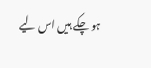ہو چکے ہیں اس لیے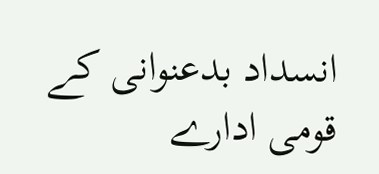انسداد بدعنوانی کے قومی ادارے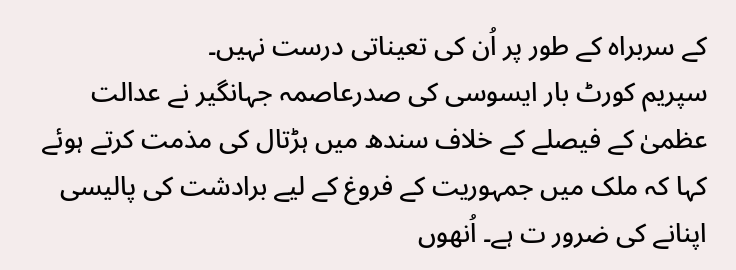کے سربراہ کے طور پر اُن کی تعیناتی درست نہیں۔
سپریم کورٹ بار ایسوسی کی صدرعاصمہ جہانگیر نے عدالت عظمیٰ کے فیصلے کے خلاف سندھ میں ہڑتال کی مذمت کرتے ہوئے کہا کہ ملک میں جمہوریت کے فروغ کے لیے برادشت کی پالیسی اپنانے کی ضرور ت ہے۔ اُنھوں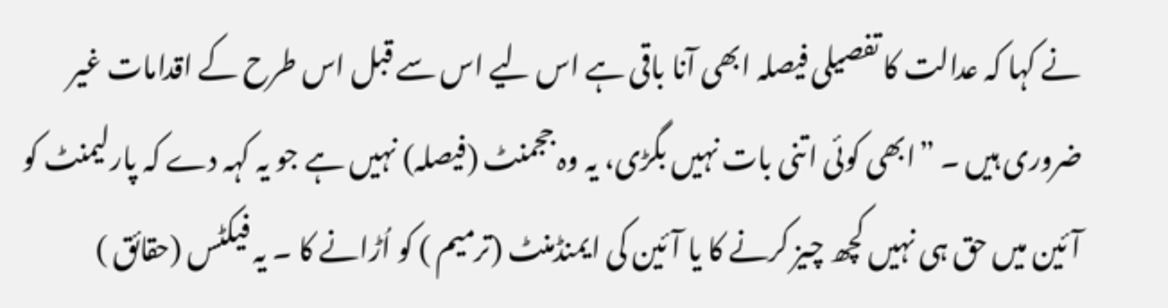نے کہا کہ عدالت کا تفصیلی فیصلہ ابھی آنا باقی ہے اس لیے اس سے قبل اس طرح کے اقدامات غیر ضروری ہیں ۔ ”ابھی کوئی اتنی بات نہیں بگڑی، یہ وہ ججمنٹ (فیصلہ) نہیں ہے جو یہ کہہ دے کہ پارلیمنٹ کو آئین میں حق ہی نہیں کچھ چیز کرنے کا یا آئین کی ایمنڈمنٹ (ترمیم ) کو اُڑانے کا ۔ یہ فیکٹس (حقائق )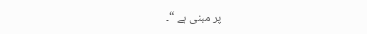پر مبنی ہے “۔